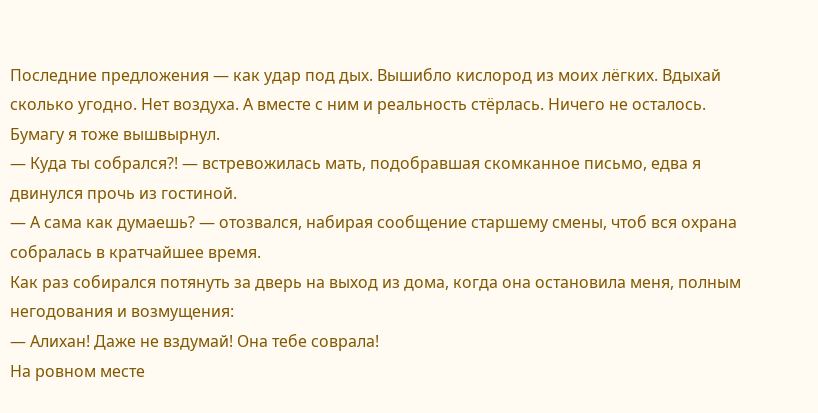Последние предложения — как удар под дых. Вышибло кислород из моих лёгких. Вдыхай сколько угодно. Нет воздуха. А вместе с ним и реальность стёрлась. Ничего не осталось. Бумагу я тоже вышвырнул.
— Куда ты собрался?! — встревожилась мать, подобравшая скомканное письмо, едва я двинулся прочь из гостиной.
— А сама как думаешь? — отозвался, набирая сообщение старшему смены, чтоб вся охрана собралась в кратчайшее время.
Как раз собирался потянуть за дверь на выход из дома, когда она остановила меня, полным негодования и возмущения:
— Алихан! Даже не вздумай! Она тебе соврала!
На ровном месте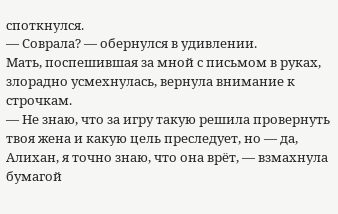споткнулся.
— Соврала? — обернулся в удивлении.
Мать, поспешившая за мной с письмом в руках, злорадно усмехнулась, вернула внимание к строчкам.
— Не знаю, что за игру такую решила провернуть твоя жена и какую цель преследует, но — да, Алихан, я точно знаю, что она врёт, — взмахнула бумагой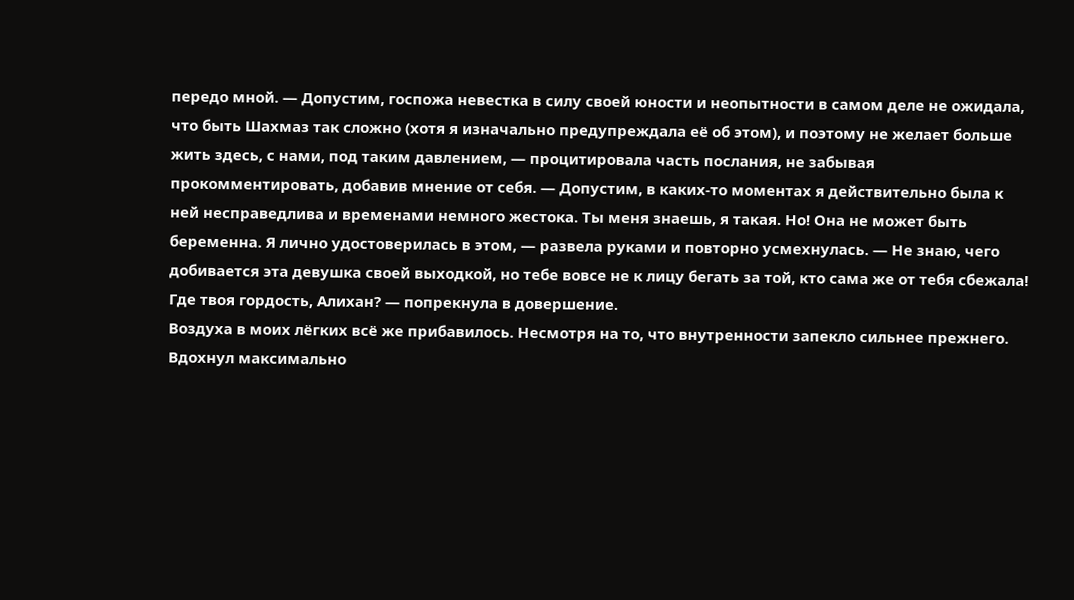передо мной. — Допустим, госпожа невестка в силу своей юности и неопытности в самом деле не ожидала, что быть Шахмаз так сложно (хотя я изначально предупреждала её об этом), и поэтому не желает больше жить здесь, с нами, под таким давлением, — процитировала часть послания, не забывая прокомментировать, добавив мнение от себя. — Допустим, в каких-то моментах я действительно была к ней несправедлива и временами немного жестока. Ты меня знаешь, я такая. Но! Она не может быть беременна. Я лично удостоверилась в этом, — развела руками и повторно усмехнулась. — Не знаю, чего добивается эта девушка своей выходкой, но тебе вовсе не к лицу бегать за той, кто сама же от тебя сбежала! Где твоя гордость, Алихан? — попрекнула в довершение.
Воздуха в моих лёгких всё же прибавилось. Несмотря на то, что внутренности запекло сильнее прежнего.
Вдохнул максимально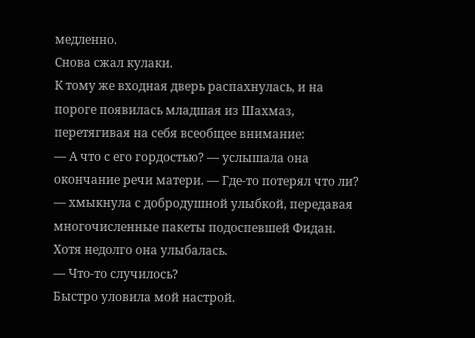медленно.
Снова сжал кулаки.
К тому же входная дверь распахнулась, и на пороге появилась младшая из Шахмаз, перетягивая на себя всеобщее внимание:
— А что с его гордостью? — услышала она окончание речи матери. — Где-то потерял что ли? — хмыкнула с добродушной улыбкой, передавая многочисленные пакеты подоспевшей Фидан.
Хотя недолго она улыбалась.
— Что-то случилось?
Быстро уловила мой настрой.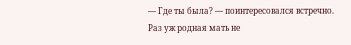— Где ты была? — поинтересовался встречно.
Раз уж родная мать не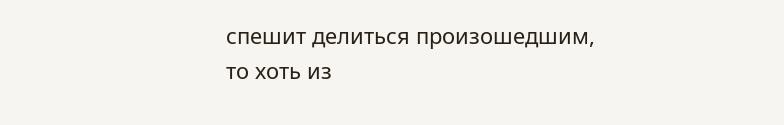спешит делиться произошедшим, то хоть из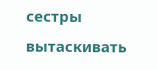сестры вытаскивать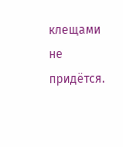клещами не придётся.